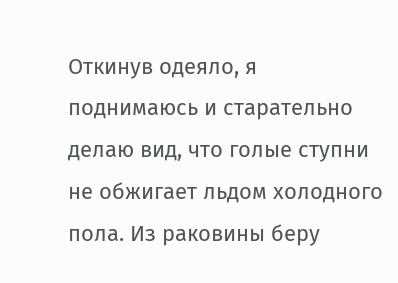Откинув одеяло, я поднимаюсь и старательно делаю вид, что голые ступни не обжигает льдом холодного пола. Из раковины беру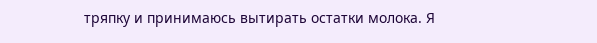тряпку и принимаюсь вытирать остатки молока. Я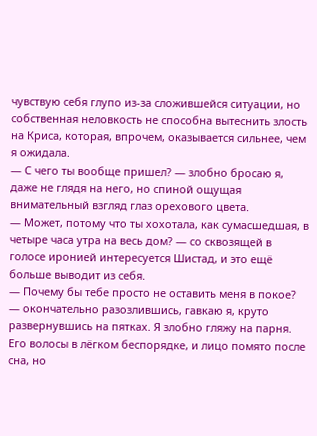чувствую себя глупо из-за сложившейся ситуации, но собственная неловкость не способна вытеснить злость на Криса, которая, впрочем, оказывается сильнее, чем я ожидала.
— С чего ты вообще пришел? — злобно бросаю я, даже не глядя на него, но спиной ощущая внимательный взгляд глаз орехового цвета.
— Может, потому что ты хохотала, как сумасшедшая, в четыре часа утра на весь дом? — со сквозящей в голосе иронией интересуется Шистад, и это ещё больше выводит из себя.
— Почему бы тебе просто не оставить меня в покое? — окончательно разозлившись, гавкаю я, круто развернувшись на пятках. Я злобно гляжу на парня. Его волосы в лёгком беспорядке, и лицо помято после сна, но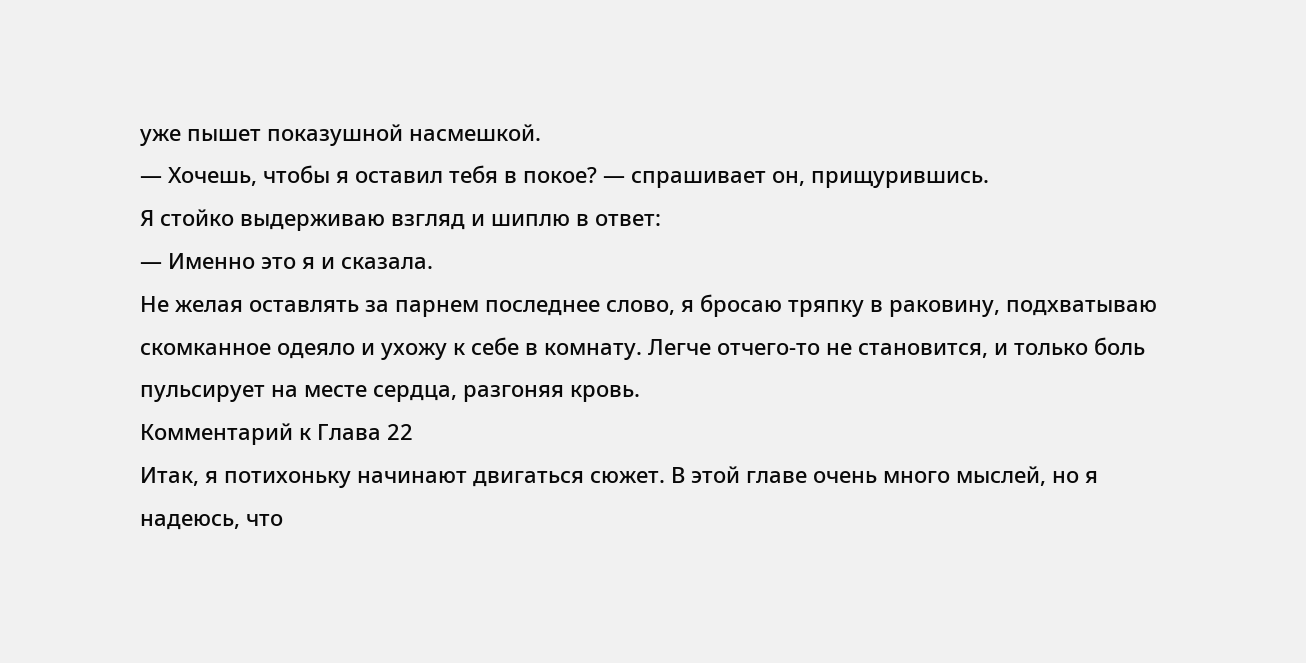уже пышет показушной насмешкой.
— Хочешь, чтобы я оставил тебя в покое? — спрашивает он, прищурившись.
Я стойко выдерживаю взгляд и шиплю в ответ:
— Именно это я и сказала.
Не желая оставлять за парнем последнее слово, я бросаю тряпку в раковину, подхватываю скомканное одеяло и ухожу к себе в комнату. Легче отчего-то не становится, и только боль пульсирует на месте сердца, разгоняя кровь.
Комментарий к Глава 22
Итак, я потихоньку начинают двигаться сюжет. В этой главе очень много мыслей, но я надеюсь, что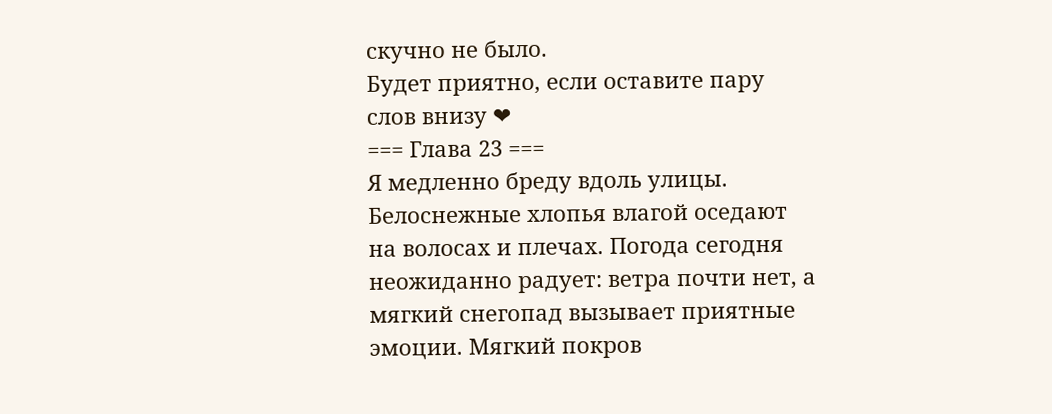скучно не было.
Будет приятно, если оставите пару слов внизу ❤
=== Глава 23 ===
Я медленно бреду вдоль улицы. Белоснежные хлопья влагой оседают на волосах и плечах. Погода сегодня неожиданно радует: ветра почти нет, а мягкий снегопад вызывает приятные эмоции. Мягкий покров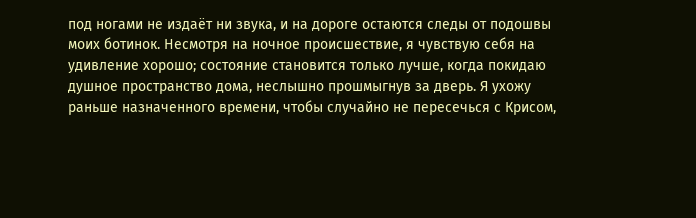под ногами не издаёт ни звука, и на дороге остаются следы от подошвы моих ботинок. Несмотря на ночное происшествие, я чувствую себя на удивление хорошо; состояние становится только лучше, когда покидаю душное пространство дома, неслышно прошмыгнув за дверь. Я ухожу раньше назначенного времени, чтобы случайно не пересечься с Крисом,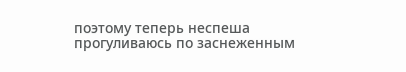поэтому теперь неспеша прогуливаюсь по заснеженным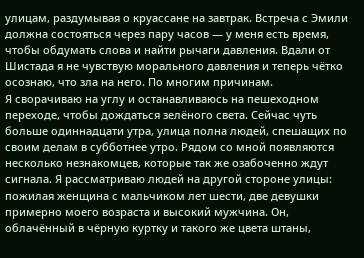улицам, раздумывая о круассане на завтрак. Встреча с Эмили должна состояться через пару часов — у меня есть время, чтобы обдумать слова и найти рычаги давления. Вдали от Шистада я не чувствую морального давления и теперь чётко осознаю, что зла на него. По многим причинам.
Я сворачиваю на углу и останавливаюсь на пешеходном переходе, чтобы дождаться зелёного света. Сейчас чуть больше одиннадцати утра, улица полна людей, спешащих по своим делам в субботнее утро. Рядом со мной появляются несколько незнакомцев, которые так же озабоченно ждут сигнала. Я рассматриваю людей на другой стороне улицы: пожилая женщина с мальчиком лет шести, две девушки примерно моего возраста и высокий мужчина. Он, облачённый в чёрную куртку и такого же цвета штаны,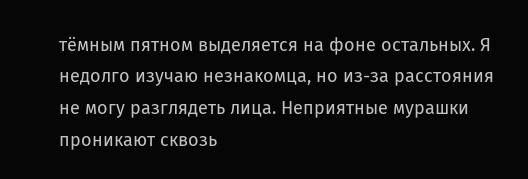тёмным пятном выделяется на фоне остальных. Я недолго изучаю незнакомца, но из-за расстояния не могу разглядеть лица. Неприятные мурашки проникают сквозь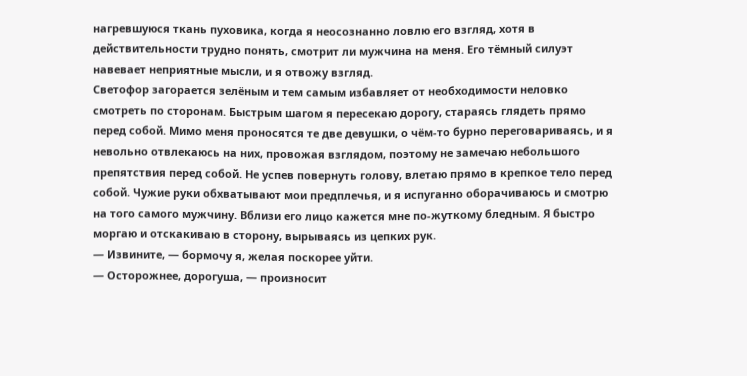нагревшуюся ткань пуховика, когда я неосознанно ловлю его взгляд, хотя в действительности трудно понять, смотрит ли мужчина на меня. Его тёмный силуэт навевает неприятные мысли, и я отвожу взгляд.
Светофор загорается зелёным и тем самым избавляет от необходимости неловко смотреть по сторонам. Быстрым шагом я пересекаю дорогу, стараясь глядеть прямо перед собой. Мимо меня проносятся те две девушки, о чём-то бурно переговариваясь, и я невольно отвлекаюсь на них, провожая взглядом, поэтому не замечаю небольшого препятствия перед собой. Не успев повернуть голову, влетаю прямо в крепкое тело перед собой. Чужие руки обхватывают мои предплечья, и я испуганно оборачиваюсь и смотрю на того самого мужчину. Вблизи его лицо кажется мне по-жуткому бледным. Я быстро моргаю и отскакиваю в сторону, вырываясь из цепких рук.
— Извините, — бормочу я, желая поскорее уйти.
— Осторожнее, дорогуша, — произносит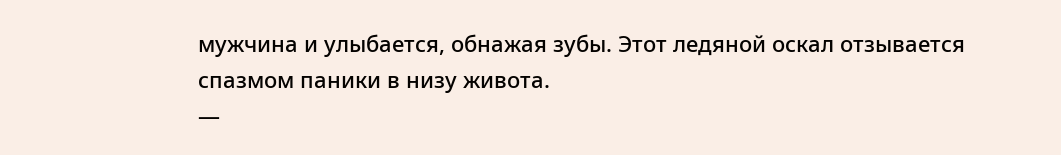мужчина и улыбается, обнажая зубы. Этот ледяной оскал отзывается спазмом паники в низу живота.
—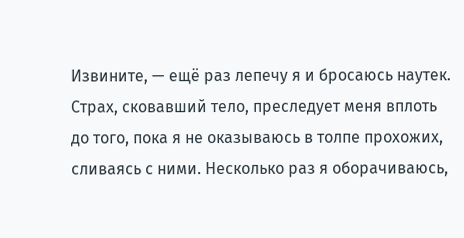Извините, — ещё раз лепечу я и бросаюсь наутек.
Страх, сковавший тело, преследует меня вплоть до того, пока я не оказываюсь в толпе прохожих, сливаясь с ними. Несколько раз я оборачиваюсь,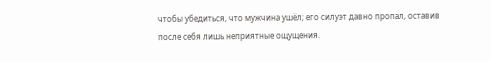чтобы убедиться, что мужчина ушёл; его силуэт давно пропал, оставив после себя лишь неприятные ощущения.